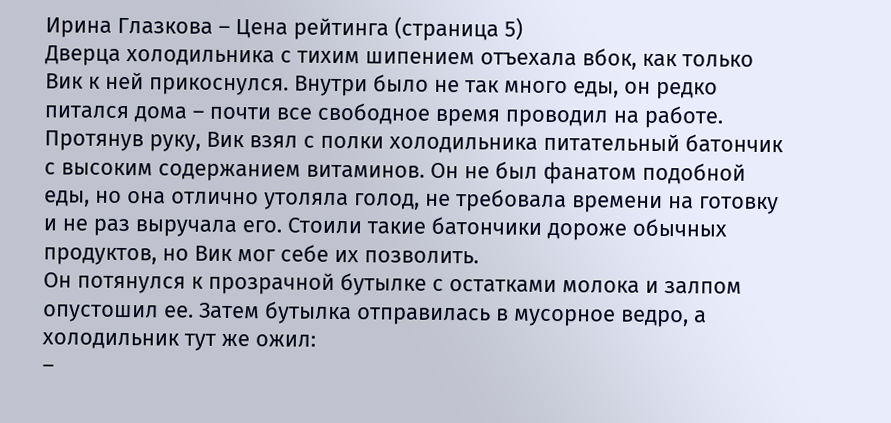Ирина Глазкова – Цена рейтинга (страница 5)
Дверца холодильника с тихим шипением отъехала вбок, как только Вик к ней прикоснулся. Внутри было не так много еды, он редко питался дома – почти все свободное время проводил на работе. Протянув руку, Вик взял с полки холодильника питательный батончик с высоким содержанием витаминов. Он не был фанатом подобной еды, но она отлично утоляла голод, не требовала времени на готовку и не раз выручала его. Стоили такие батончики дороже обычных продуктов, но Вик мог себе их позволить.
Он потянулся к прозрачной бутылке с остатками молока и залпом опустошил ее. Затем бутылка отправилась в мусорное ведро, а холодильник тут же ожил:
–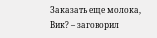Заказать еще молока, Вик? – заговорил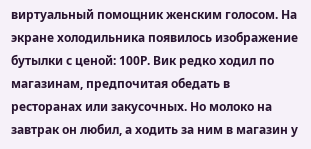виртуальный помощник женским голосом. На экране холодильника появилось изображение бутылки с ценой: 100Р. Вик редко ходил по магазинам, предпочитая обедать в ресторанах или закусочных. Но молоко на завтрак он любил, а ходить за ним в магазин у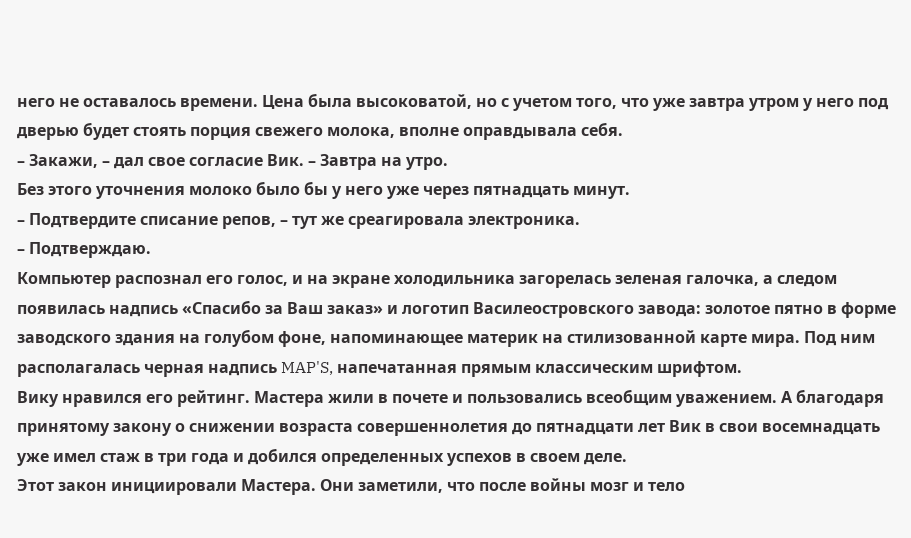него не оставалось времени. Цена была высоковатой, но с учетом того, что уже завтра утром у него под дверью будет стоять порция свежего молока, вполне оправдывала себя.
– Закажи, – дал свое согласие Вик. – Завтра на утро.
Без этого уточнения молоко было бы у него уже через пятнадцать минут.
– Подтвердите списание репов, – тут же среагировала электроника.
– Подтверждаю.
Компьютер распознал его голос, и на экране холодильника загорелась зеленая галочка, а следом появилась надпись «Спасибо за Ваш заказ» и логотип Василеостровского завода: золотое пятно в форме заводского здания на голубом фоне, напоминающее материк на стилизованной карте мира. Под ним располагалась черная надпись MAP'S, напечатанная прямым классическим шрифтом.
Вику нравился его рейтинг. Мастера жили в почете и пользовались всеобщим уважением. А благодаря принятому закону о снижении возраста совершеннолетия до пятнадцати лет Вик в свои восемнадцать уже имел стаж в три года и добился определенных успехов в своем деле.
Этот закон инициировали Мастера. Они заметили, что после войны мозг и тело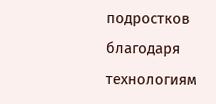подростков благодаря технологиям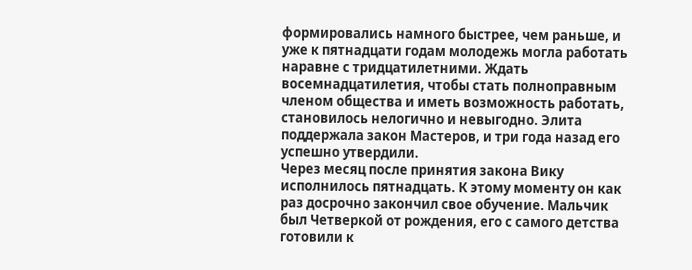формировались намного быстрее, чем раньше, и уже к пятнадцати годам молодежь могла работать наравне с тридцатилетними. Ждать восемнадцатилетия, чтобы стать полноправным членом общества и иметь возможность работать, становилось нелогично и невыгодно. Элита поддержала закон Мастеров, и три года назад его успешно утвердили.
Через месяц после принятия закона Вику исполнилось пятнадцать. К этому моменту он как раз досрочно закончил свое обучение. Мальчик был Четверкой от рождения, его с самого детства готовили к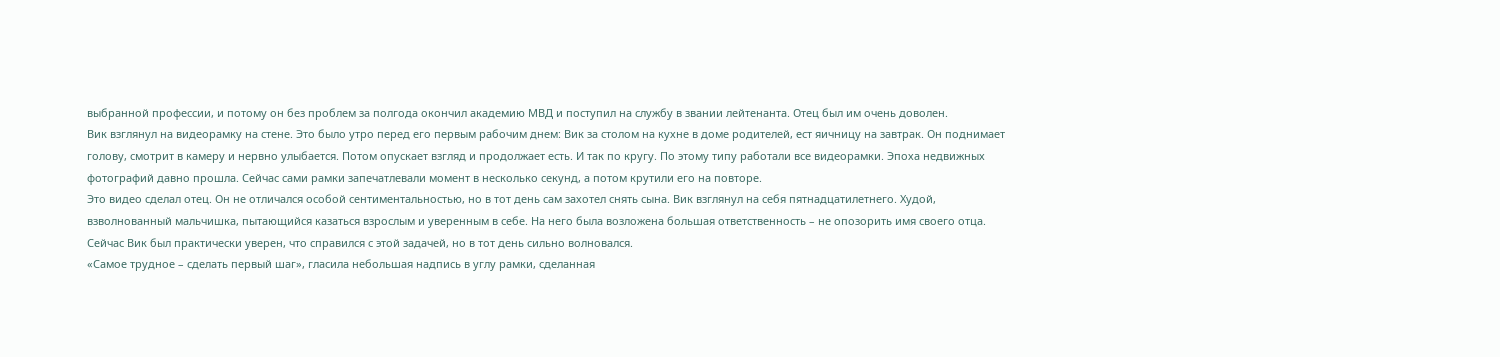выбранной профессии, и потому он без проблем за полгода окончил академию МВД и поступил на службу в звании лейтенанта. Отец был им очень доволен.
Вик взглянул на видеорамку на стене. Это было утро перед его первым рабочим днем: Вик за столом на кухне в доме родителей, ест яичницу на завтрак. Он поднимает голову, смотрит в камеру и нервно улыбается. Потом опускает взгляд и продолжает есть. И так по кругу. По этому типу работали все видеорамки. Эпоха недвижных фотографий давно прошла. Сейчас сами рамки запечатлевали момент в несколько секунд, а потом крутили его на повторе.
Это видео сделал отец. Он не отличался особой сентиментальностью, но в тот день сам захотел снять сына. Вик взглянул на себя пятнадцатилетнего. Худой, взволнованный мальчишка, пытающийся казаться взрослым и уверенным в себе. На него была возложена большая ответственность – не опозорить имя своего отца. Сейчас Вик был практически уверен, что справился с этой задачей, но в тот день сильно волновался.
«Самое трудное – сделать первый шаг», гласила небольшая надпись в углу рамки, сделанная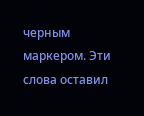черным маркером. Эти слова оставил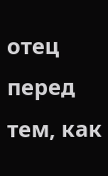отец перед тем, как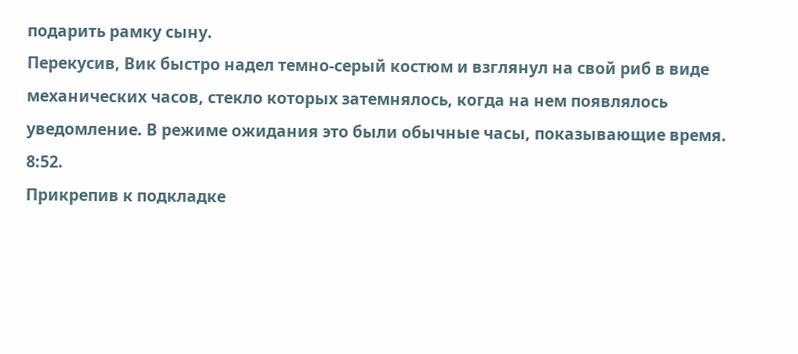подарить рамку сыну.
Перекусив, Вик быстро надел темно-серый костюм и взглянул на свой риб в виде механических часов, стекло которых затемнялось, когда на нем появлялось уведомление. В режиме ожидания это были обычные часы, показывающие время.
8:52.
Прикрепив к подкладке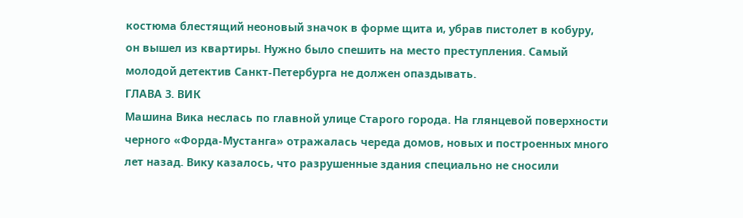костюма блестящий неоновый значок в форме щита и, убрав пистолет в кобуру, он вышел из квартиры. Нужно было спешить на место преступления. Самый молодой детектив Санкт-Петербурга не должен опаздывать.
ГЛАВА 3. ВИК
Машина Вика неслась по главной улице Старого города. На глянцевой поверхности черного «Форда-Мустанга» отражалась череда домов, новых и построенных много лет назад. Вику казалось, что разрушенные здания специально не сносили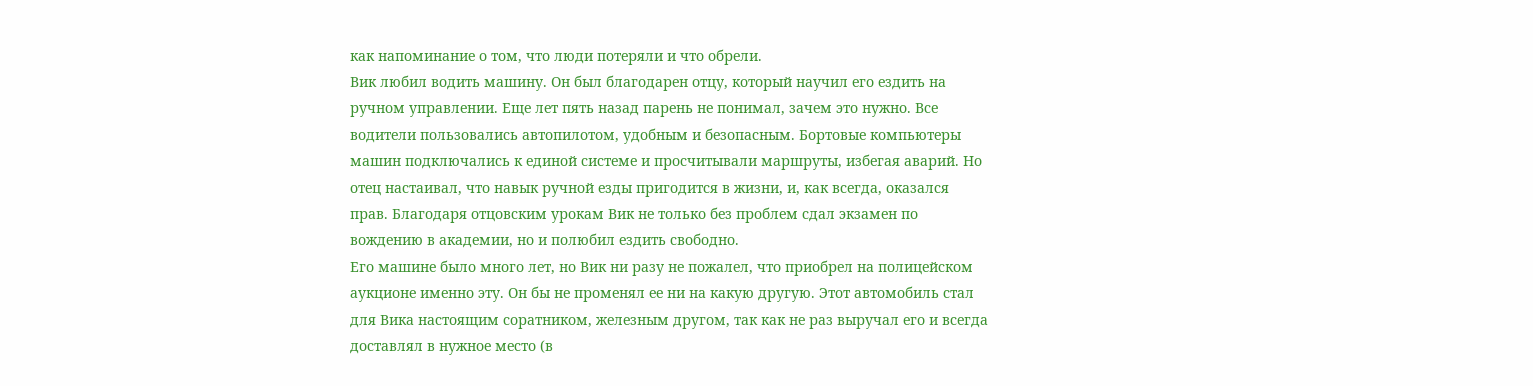как напоминание о том, что люди потеряли и что обрели.
Вик любил водить машину. Он был благодарен отцу, который научил его ездить на ручном управлении. Еще лет пять назад парень не понимал, зачем это нужно. Все водители пользовались автопилотом, удобным и безопасным. Бортовые компьютеры машин подключались к единой системе и просчитывали маршруты, избегая аварий. Но отец настаивал, что навык ручной езды пригодится в жизни, и, как всегда, оказался прав. Благодаря отцовским урокам Вик не только без проблем сдал экзамен по вождению в академии, но и полюбил ездить свободно.
Его машине было много лет, но Вик ни разу не пожалел, что приобрел на полицейском аукционе именно эту. Он бы не променял ее ни на какую другую. Этот автомобиль стал для Вика настоящим соратником, железным другом, так как не раз выручал его и всегда доставлял в нужное место (в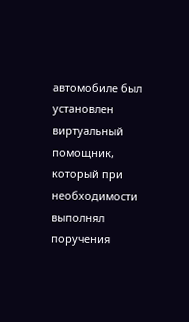автомобиле был установлен виртуальный помощник, который при необходимости выполнял поручения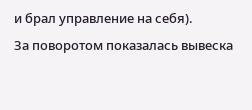и брал управление на себя).
За поворотом показалась вывеска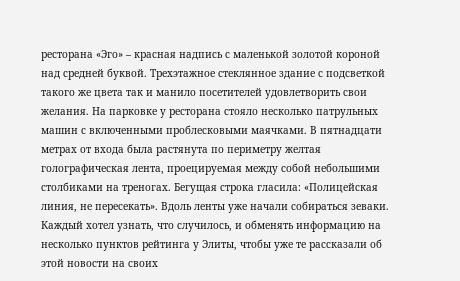ресторана «Эго» – красная надпись с маленькой золотой короной над средней буквой. Трехэтажное стеклянное здание с подсветкой такого же цвета так и манило посетителей удовлетворить свои желания. На парковке у ресторана стояло несколько патрульных машин с включенными проблесковыми маячками. В пятнадцати метрах от входа была растянута по периметру желтая голографическая лента, проецируемая между собой небольшими столбиками на треногах. Бегущая строка гласила: «Полицейская линия, не пересекать». Вдоль ленты уже начали собираться зеваки. Каждый хотел узнать, что случилось, и обменять информацию на несколько пунктов рейтинга у Элиты, чтобы уже те рассказали об этой новости на своих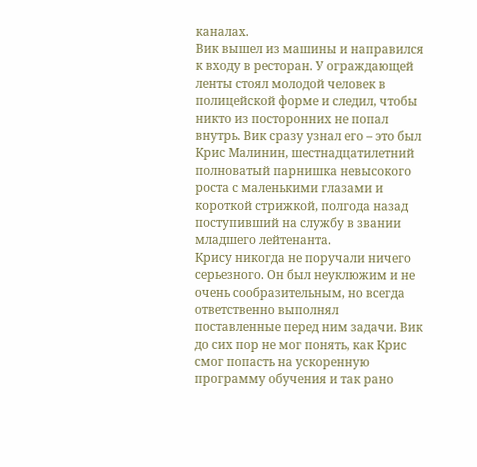каналах.
Вик вышел из машины и направился к входу в ресторан. У ограждающей ленты стоял молодой человек в полицейской форме и следил, чтобы никто из посторонних не попал внутрь. Вик сразу узнал его – это был Крис Малинин, шестнадцатилетний полноватый парнишка невысокого роста с маленькими глазами и короткой стрижкой, полгода назад поступивший на службу в звании младшего лейтенанта.
Крису никогда не поручали ничего серьезного. Он был неуклюжим и не очень сообразительным, но всегда ответственно выполнял поставленные перед ним задачи. Вик до сих пор не мог понять, как Крис смог попасть на ускоренную программу обучения и так рано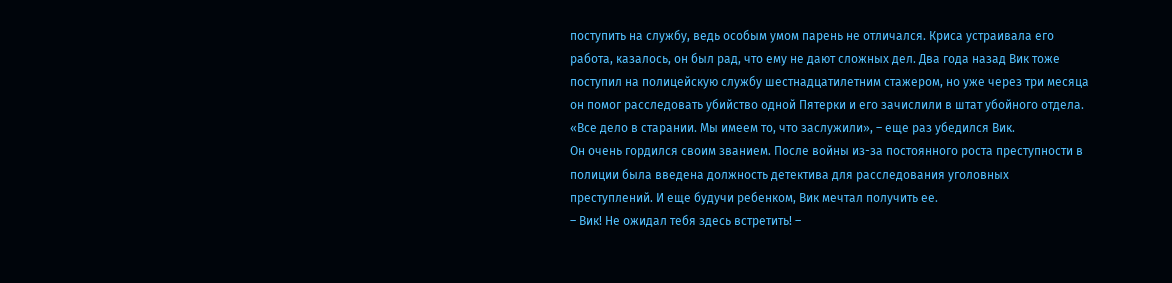поступить на службу, ведь особым умом парень не отличался. Криса устраивала его работа, казалось, он был рад, что ему не дают сложных дел. Два года назад Вик тоже поступил на полицейскую службу шестнадцатилетним стажером, но уже через три месяца он помог расследовать убийство одной Пятерки и его зачислили в штат убойного отдела.
«Все дело в старании. Мы имеем то, что заслужили», – еще раз убедился Вик.
Он очень гордился своим званием. После войны из-за постоянного роста преступности в полиции была введена должность детектива для расследования уголовных преступлений. И еще будучи ребенком, Вик мечтал получить ее.
– Вик! Не ожидал тебя здесь встретить! –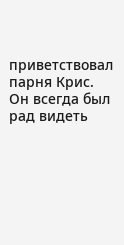приветствовал парня Крис. Он всегда был рад видеть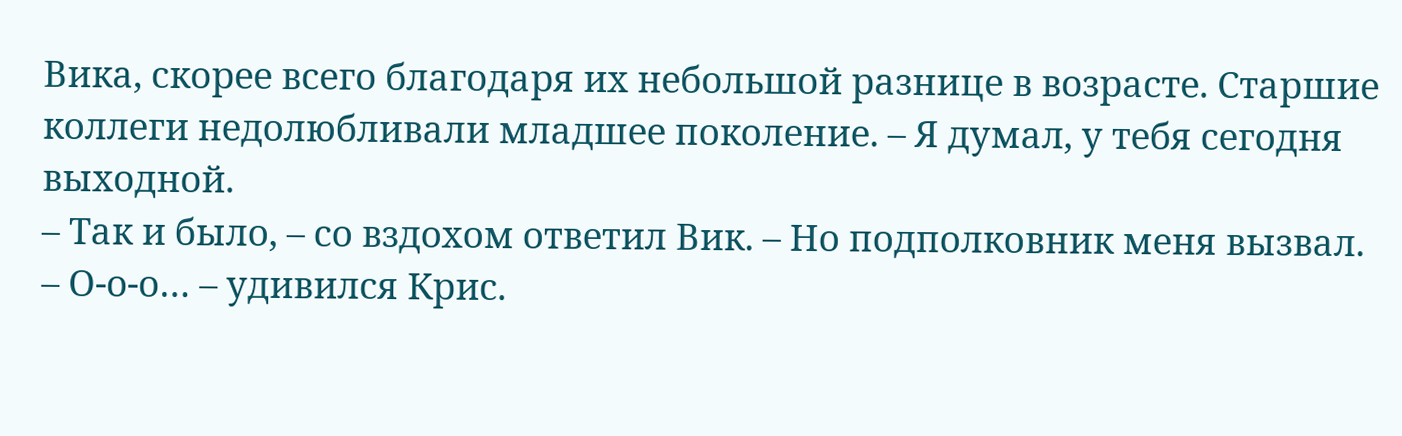Вика, скорее всего благодаря их небольшой разнице в возрасте. Старшие коллеги недолюбливали младшее поколение. – Я думал, у тебя сегодня выходной.
– Так и было, – со вздохом ответил Вик. – Но подполковник меня вызвал.
– О-о-о… – удивился Крис.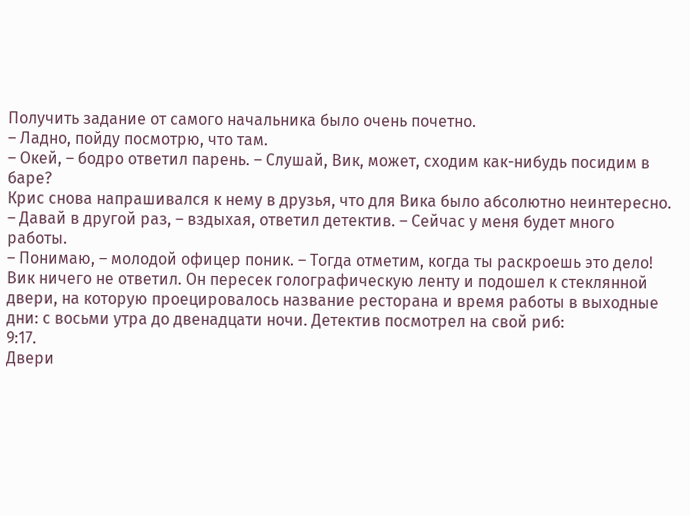Получить задание от самого начальника было очень почетно.
– Ладно, пойду посмотрю, что там.
– Окей, – бодро ответил парень. – Слушай, Вик, может, сходим как-нибудь посидим в баре?
Крис снова напрашивался к нему в друзья, что для Вика было абсолютно неинтересно.
– Давай в другой раз, – вздыхая, ответил детектив. – Сейчас у меня будет много работы.
– Понимаю, – молодой офицер поник. – Тогда отметим, когда ты раскроешь это дело!
Вик ничего не ответил. Он пересек голографическую ленту и подошел к стеклянной двери, на которую проецировалось название ресторана и время работы в выходные дни: с восьми утра до двенадцати ночи. Детектив посмотрел на свой риб:
9:17.
Двери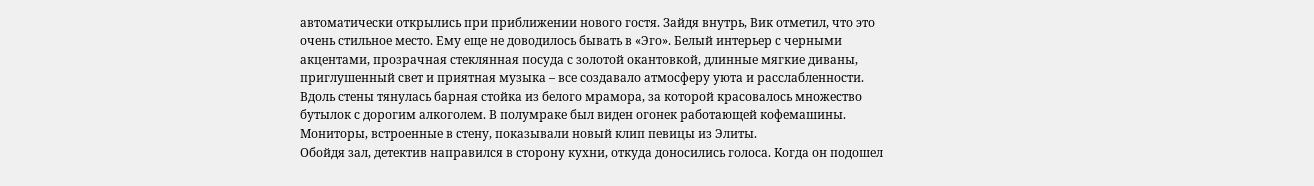автоматически открылись при приближении нового гостя. Зайдя внутрь, Вик отметил, что это очень стильное место. Ему еще не доводилось бывать в «Эго». Белый интерьер с черными акцентами, прозрачная стеклянная посуда с золотой окантовкой, длинные мягкие диваны, приглушенный свет и приятная музыка – все создавало атмосферу уюта и расслабленности. Вдоль стены тянулась барная стойка из белого мрамора, за которой красовалось множество бутылок с дорогим алкоголем. В полумраке был виден огонек работающей кофемашины. Мониторы, встроенные в стену, показывали новый клип певицы из Элиты.
Обойдя зал, детектив направился в сторону кухни, откуда доносились голоса. Когда он подошел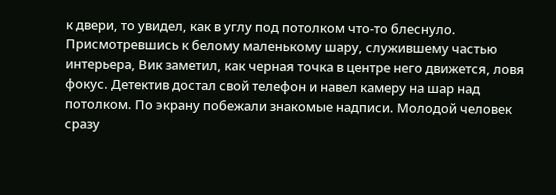к двери, то увидел, как в углу под потолком что-то блеснуло. Присмотревшись к белому маленькому шару, служившему частью интерьера, Вик заметил, как черная точка в центре него движется, ловя фокус. Детектив достал свой телефон и навел камеру на шар над потолком. По экрану побежали знакомые надписи. Молодой человек сразу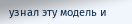узнал эту модель и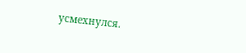усмехнулся.